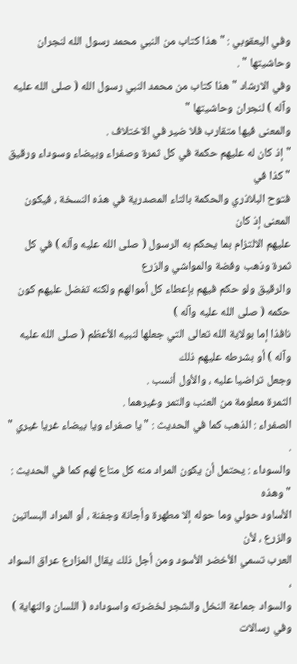وفي اليعقوبي : " هذا كتاب من النبي محمد رسول الله لنجران وحاشيتها " .
وفي الارشاد " هذا كتاب من محمد النبي رسول الله ( صلى الله عليه وآله ) لنجران وحاشيتها "
والمعنى فيها متقارب فلا ضير في الاختلاف .
" إذ كان له عليهم حكمة في كل ثمرة وصفراء وبيضاء وسوداء ورقيق " كذا في
فتوح البلاذري والحكمة بالتاء المصدرية في هذه النسخة ، فيكون المعنى إذ كان
عليهم الالتزام بما يحكم به الرسول ( صلى الله عليه وآله ) في كل ثمرة وذهب وفضة والمواشي والزرع
والرقيق ولو حكم فيهم بإعطاء كل أموالهم ولكنه تفضل عليهم كون حكمه ( صلى الله عليه وآله )
نافذا إما بولاية الله تعالى التي جعلها لنبيه الأعظم ( صلى الله عليه وآله ) أو بشرطه عليهم ذلك
وجعل تراضيا عليه ، والأول أنسب .
الثمرة معلومة من العنب والتمر وغيرهما .
الصفراء : الذهب كما في الحديث : " يا صفراء ويا بيضاء غريا غيري " .
والسوداء : يحتمل أن يكون المراد منه كل متاع لهم كما في الحديث : " وهذه
الأساود حولي وما حوله إلا مطهرة وأجانة وجفنة ، أو المراد البساتين والزرع ، لأن
العرب تسمي الأخضر الأسود ومن أجل ذلك يقال المزارع عراق السواد ،
والسواد جماعة النخل والشجر لخضرته واسوداده ( اللسان والنهاية ) وفي رسالات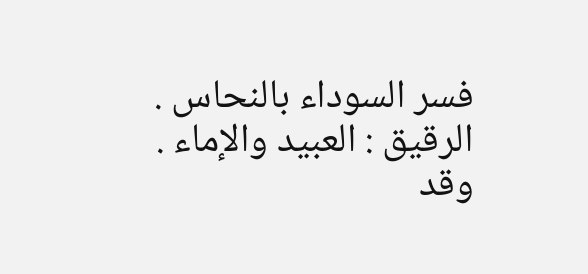فسر السوداء بالنحاس .
الرقيق : العبيد والإماء .
وقد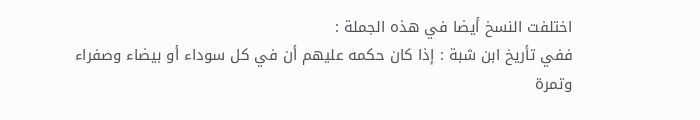اختلفت النسخ أيضا في هذه الجملة :
ففي تأريخ ابن شبة : إذا كان حكمه عليهم أن في كل سوداء أو بيضاء وصفراء
وتمرة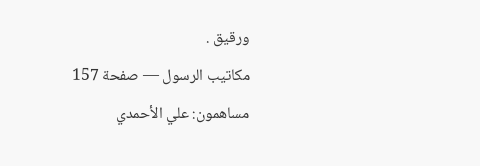ورقيق .
مكاتيب الرسول — صفحة 157
مساهمون: علي الأحمدي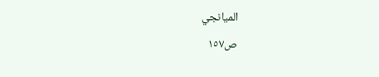الميانجي
ص١٥٧